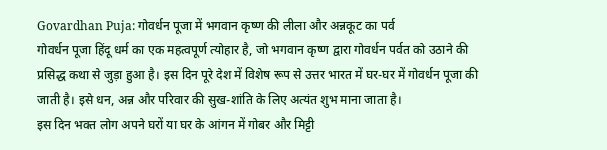Govardhan Puja: गोवर्धन पूजा में भगवान कृष्ण की लीला और अन्नकूट का पर्व
गोवर्धन पूजा हिंदू धर्म का एक महत्वपूर्ण त्योहार है, जो भगवान कृष्ण द्वारा गोवर्धन पर्वत को उठाने की प्रसिद्ध कथा से जुड़ा हुआ है। इस दिन पूरे देश में विशेष रूप से उत्तर भारत में घर-घर में गोवर्धन पूजा की जाती है। इसे धन, अन्न और परिवार की सुख-शांति के लिए अत्यंत शुभ माना जाता है।
इस दिन भक्त लोग अपने घरों या घर के आंगन में गोबर और मिट्टी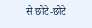से छोटे-छोटे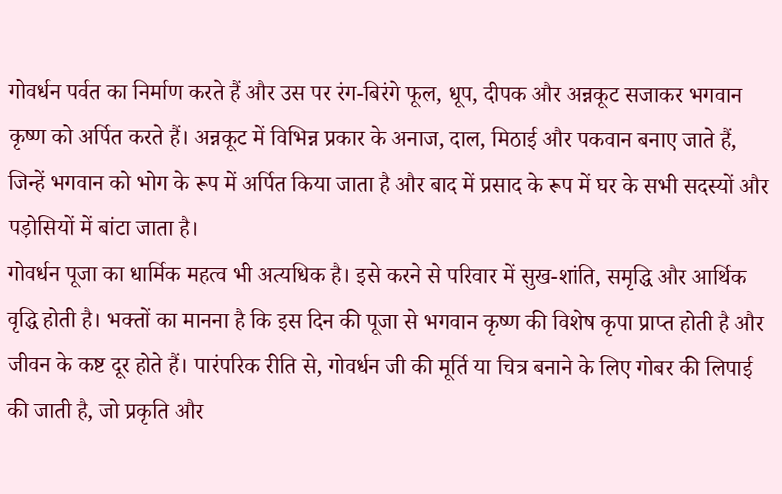गोवर्धन पर्वत का निर्माण करते हैं और उस पर रंग-बिरंगे फूल, धूप, दीपक और अन्नकूट सजाकर भगवान कृष्ण को अर्पित करते हैं। अन्नकूट में विभिन्न प्रकार के अनाज, दाल, मिठाई और पकवान बनाए जाते हैं, जिन्हें भगवान को भोग के रूप में अर्पित किया जाता है और बाद में प्रसाद के रूप में घर के सभी सदस्यों और पड़ोसियों में बांटा जाता है।
गोवर्धन पूजा का धार्मिक महत्व भी अत्यधिक है। इसे करने से परिवार में सुख-शांति, समृद्धि और आर्थिक वृद्धि होती है। भक्तों का मानना है कि इस दिन की पूजा से भगवान कृष्ण की विशेष कृपा प्राप्त होती है और जीवन के कष्ट दूर होते हैं। पारंपरिक रीति से, गोवर्धन जी की मूर्ति या चित्र बनाने के लिए गोबर की लिपाई की जाती है, जो प्रकृति और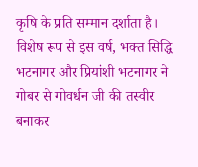कृषि के प्रति सम्मान दर्शाता है।
विशेष रूप से इस वर्ष, भक्त सिद्धि भटनागर और प्रियांशी भटनागर ने गोबर से गोवर्धन जी की तस्वीर बनाकर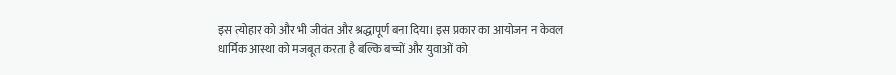इस त्योहार को और भी जीवंत और श्रद्धापूर्ण बना दिया। इस प्रकार का आयोजन न केवल धार्मिक आस्था को मजबूत करता है बल्कि बच्चों और युवाओं को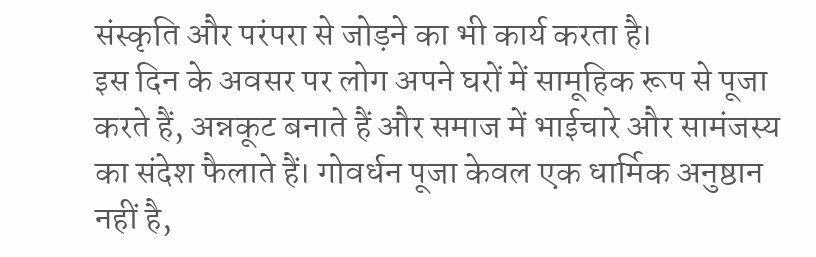संस्कृति और परंपरा से जोड़ने का भी कार्य करता है।
इस दिन के अवसर पर लोग अपने घरों में सामूहिक रूप से पूजा करते हैं, अन्नकूट बनाते हैं और समाज में भाईचारे और सामंजस्य का संदेश फैलाते हैं। गोवर्धन पूजा केवल एक धार्मिक अनुष्ठान नहीं है,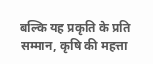बल्कि यह प्रकृति के प्रति सम्मान, कृषि की महत्ता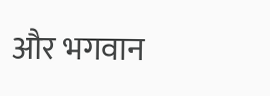और भगवान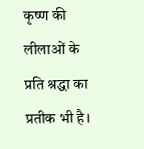कृष्ण की लीलाओं के प्रति श्रद्धा का प्रतीक भी है।